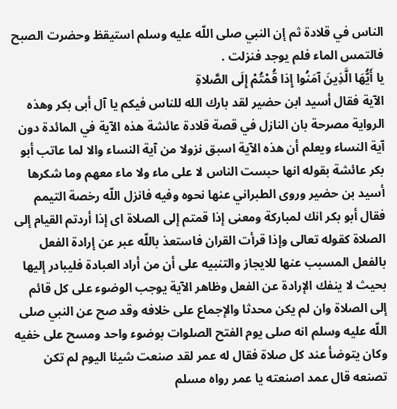الناس في قلادة ثم إن النبي صلى اللّه عليه وسلم استيقظ وحضرت الصبح فالتمس الماء فلم يوجد فنزلت .
يا أَيُّهَا الَّذِينَ آمَنُوا إِذا قُمْتُمْ إِلَى الصَّلاةِ
الآية فقال أسيد ابن حضير لقد بارك الله للناس فيكم يا آل أبى بكر وهذه الرواية مصرحة بان النازل في قصة قلادة عائشة هذه الآية في المائدة دون آية النساء ويعلم أن هذه الآية اسبق نزولا من آية النساء والا لما عاتب أبو بكر عائشة بقوله انها حبست الناس لا على ماء ولا ماء معهم وما شكرها أسيد بن حضير وروى الطبراني عنها نحوه وفيه فانزل اللّه رخصة التيمم فقال أبو بكر انك لمباركة ومعنى إذا قمتم إلى الصلاة اى إذا أردتم القيام إلى الصلاة كقوله تعالى وإذا قرأت القران فاستعذ باللّه عبر عن إرادة الفعل بالفعل المسبب عنها للايجاز والتنبيه على أن من أراد العبادة فليبادر إليها بحيث لا ينفك الإرادة عن الفعل وظاهر الآية يوجب الوضوء على كل قائم إلى الصلاة وان لم يكن محدثا والإجماع على خلافه وقد صح عن النبي صلى اللّه عليه وسلم انه صلى يوم الفتح الصلوات بوضوء واحد ومسح على خفيه وكان يتوضأ عند كل صلاة فقال له عمر لقد صنعت شيئا اليوم لم تكن تصنعه قال عمد اصنعته يا عمر رواه مسلم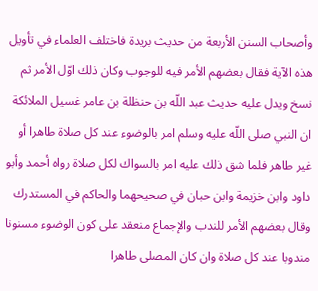وأصحاب السنن الأربعة من حديث بريدة فاختلف العلماء في تأويل هذه الآية فقال بعضهم الأمر فيه للوجوب وكان ذلك اوّل الأمر ثم نسخ ويدل عليه حديث عبد اللّه بن حنظلة بن عامر غسيل الملائكة ان النبي صلى اللّه عليه وسلم امر بالوضوء عند كل صلاة طاهرا أو غير طاهر فلما شق ذلك عليه امر بالسواك لكل صلاة رواه أحمد وأبو داود وابن خزيمة وابن حبان في صحيحهما والحاكم في المستدرك وقال بعضهم الأمر للندب والإجماع منعقد على كون الوضوء مسنونا مندوبا عند كل صلاة وان كان المصلى طاهرا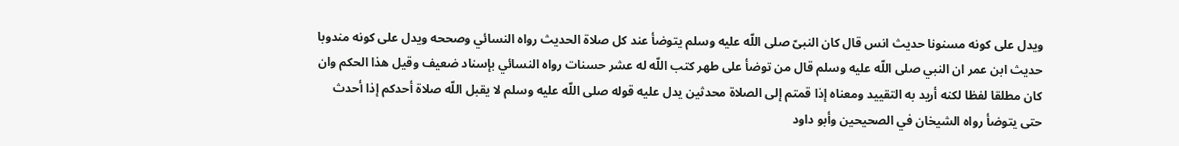ويدل على كونه مسنونا حديث انس قال كان النبىّ صلى اللّه عليه وسلم يتوضأ عند كل صلاة الحديث رواه النسائي وصححه ويدل على كونه مندوبا حديث ابن عمر ان النبي صلى اللّه عليه وسلم قال من توضأ على طهر كتب اللّه له عشر حسنات رواه النسائي بإسناد ضعيف وقيل هذا الحكم وان كان مطلقا لفظا لكنه أريد به التقييد ومعناه إذا قمتم إلى الصلاة محدثين يدل عليه قوله صلى اللّه عليه وسلم لا يقبل اللّه صلاة أحدكم إذا أحدث حتى يتوضأ رواه الشيخان في الصحيحين وأبو داود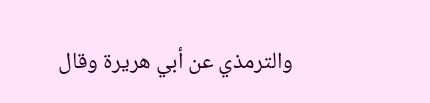والترمذي عن أبي هريرة وقال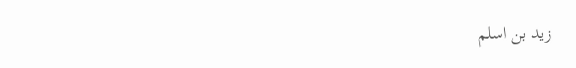زيد بن اسلم